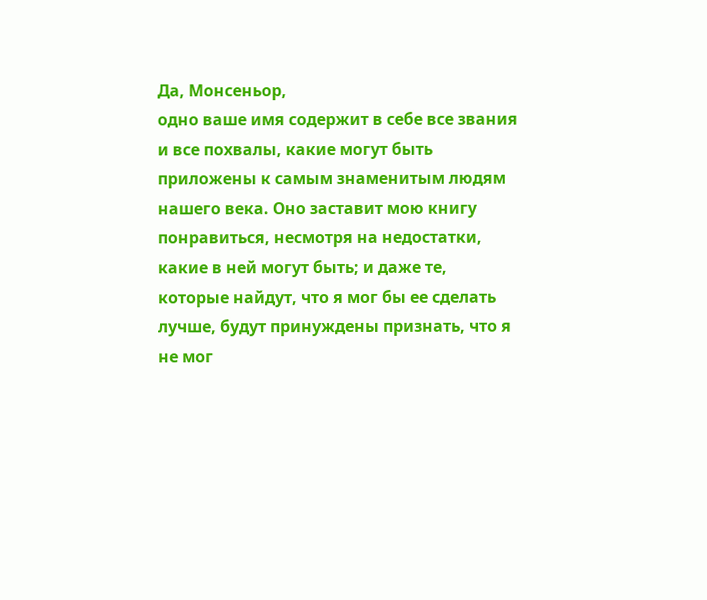Да, Монсеньор,
одно ваше имя содержит в себе все звания и все похвалы, какие могут быть приложены к самым знаменитым людям нашего века. Оно заставит мою книгу понравиться, несмотря на недостатки, какие в ней могут быть; и даже те, которые найдут, что я мог бы ее сделать лучше, будут принуждены признать, что я не мог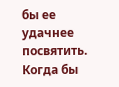бы ее удачнее посвятить. Когда бы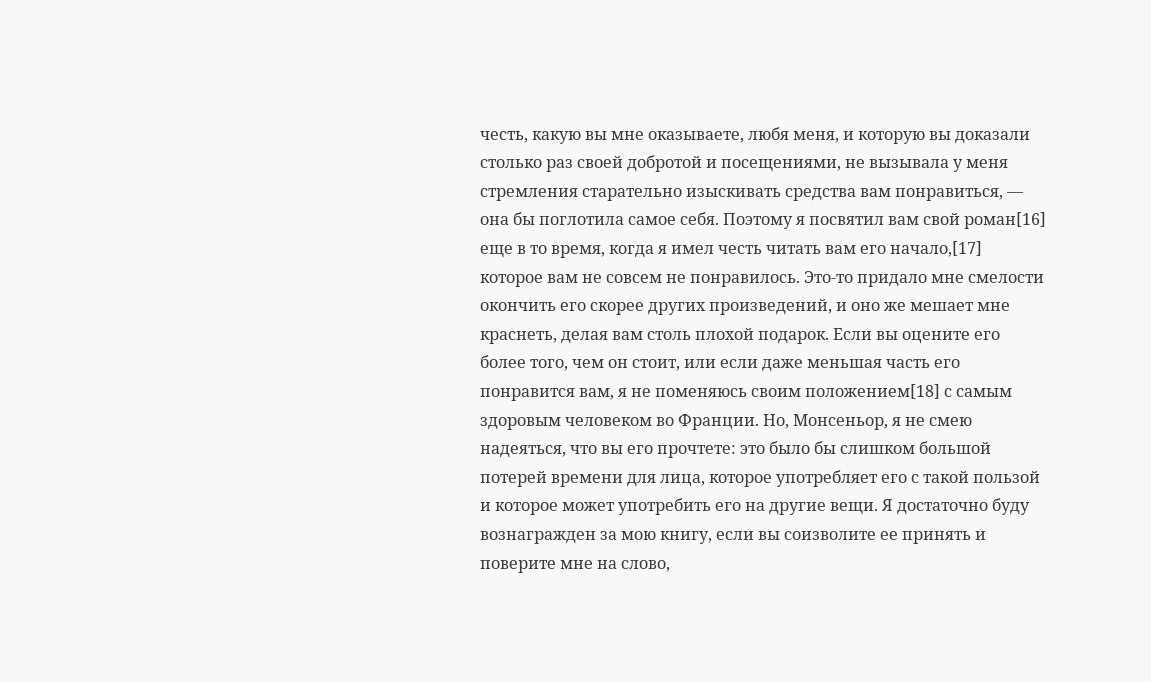честь, какую вы мне оказываете, любя меня, и которую вы доказали столько раз своей добротой и посещениями, не вызывала у меня стремления старательно изыскивать средства вам понравиться, — она бы поглотила самое себя. Поэтому я посвятил вам свой роман[16] еще в то время, когда я имел честь читать вам его начало,[17] которое вам не совсем не понравилось. Это-то придало мне смелости окончить его скорее других произведений, и оно же мешает мне краснеть, делая вам столь плохой подарок. Если вы оцените его более того, чем он стоит, или если даже меньшая часть его понравится вам, я не поменяюсь своим положением[18] с самым здоровым человеком во Франции. Но, Монсеньор, я не смею надеяться, что вы его прочтете: это было бы слишком большой потерей времени для лица, которое употребляет его с такой пользой и которое может употребить его на другие вещи. Я достаточно буду вознагражден за мою книгу, если вы соизволите ее принять и поверите мне на слово,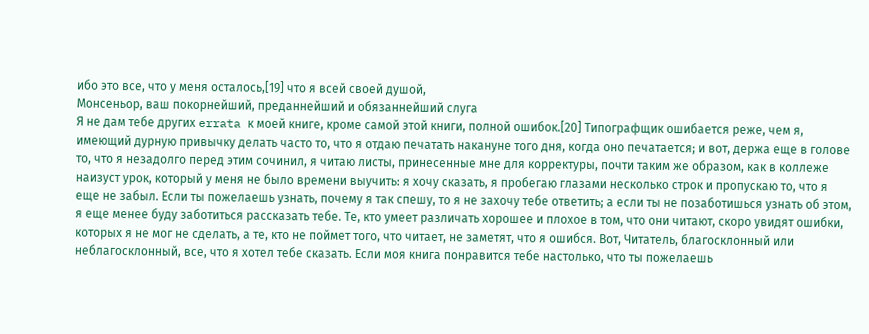ибо это все, что у меня осталось,[19] что я всей своей душой,
Монсеньор, ваш покорнейший, преданнейший и обязаннейший слуга
Я не дам тебе других errata к моей книге, кроме самой этой книги, полной ошибок.[20] Типографщик ошибается реже, чем я, имеющий дурную привычку делать часто то, что я отдаю печатать накануне того дня, когда оно печатается; и вот, держа еще в голове то, что я незадолго перед этим сочинил, я читаю листы, принесенные мне для корректуры, почти таким же образом, как в коллеже наизуст урок, который у меня не было времени выучить: я хочу сказать, я пробегаю глазами несколько строк и пропускаю то, что я еще не забыл. Если ты пожелаешь узнать, почему я так спешу, то я не захочу тебе ответить; а если ты не позаботишься узнать об этом, я еще менее буду заботиться рассказать тебе. Те, кто умеет различать хорошее и плохое в том, что они читают, скоро увидят ошибки, которых я не мог не сделать, а те, кто не поймет того, что читает, не заметят, что я ошибся. Вот, Читатель, благосклонный или неблагосклонный, все, что я хотел тебе сказать. Если моя книга понравится тебе настолько, что ты пожелаешь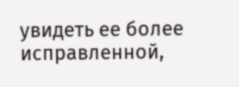увидеть ее более исправленной,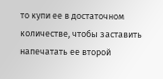то купи ее в достаточном количестве, чтобы заставить напечатать ее второй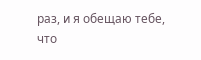раз, и я обещаю тебе, что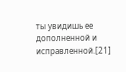ты увидишь ее дополненной и исправленной.[21]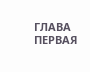ГЛАВА ПЕРВАЯ